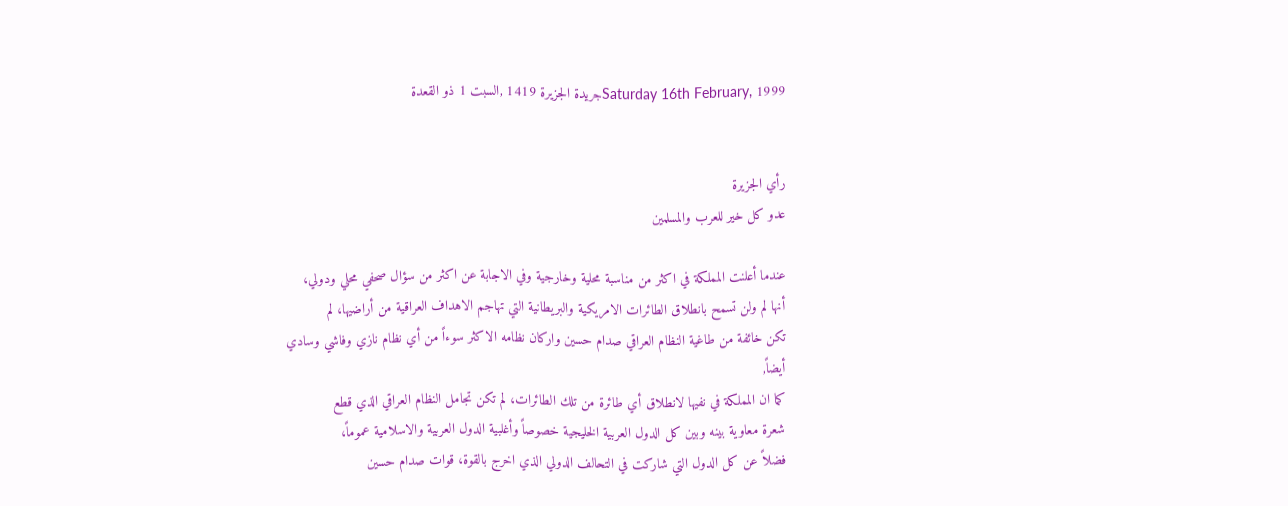Saturday 16th February, 1999جريدة الجزيرة 1419 ,السبت 1 ذو القعدة


رأي الجزيرة
عدو كل خير للعرب والمسلمين

عندما أعلنت المملكة في اكثر من مناسبة محلية وخارجية وفي الاجابة عن اكثر من سؤال صحفي محلي ودولي،
أنها لم ولن تسمح بانطلاق الطائرات الامريكية والبريطانية التي تهاجم الاهداف العراقية من أراضيها، لم
تكن خائفة من طاغية النظام العراقي صدام حسين واركان نظامه الاكثر سوءاً من أي نظام نازي وفاشي وسادي
أيضاً,
كما ان المملكة في نفيها لانطلاق أي طائرة من تلك الطائرات، لم تكن تجامل النظام العراقي الذي قطع
شعرة معاوية بينه وبين كل الدول العربية الخليجية خصوصاً وأغلبية الدول العربية والاسلامية عموماً،
فضلاً عن كل الدول التي شاركت في التحالف الدولي الذي اخرج بالقوة، قوات صدام حسين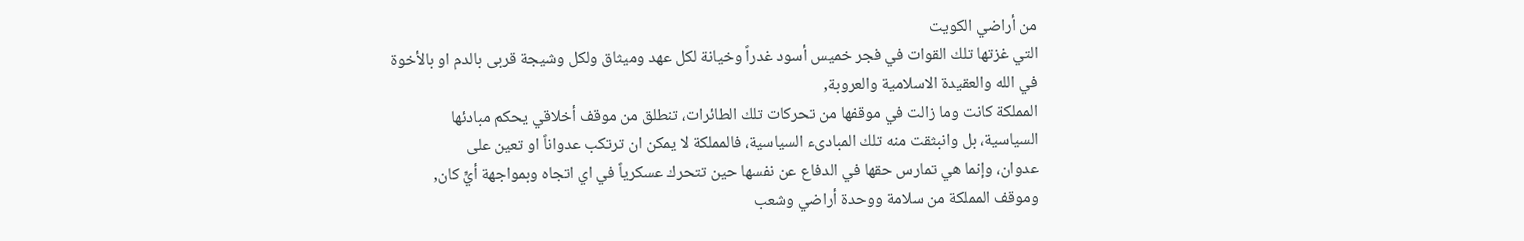من أراضي الكويت
التي غزتها تلك القوات في فجر خميس أسود غدراً وخيانة لكل عهد وميثاق ولكل وشيجة قربى بالدم او بالأخوة
في الله والعقيدة الاسلامية والعروبة,
المملكة كانت وما زالت في موقفها من تحركات تلك الطائرات، تنطلق من موقف أخلاقي يحكم مبادئها
السياسية، بل وانبثقت منه تلك المبادىء السياسية، فالمملكة لا يمكن ان ترتكب عدواناً او تعين على
عدوان، وإنما هي تمارس حقها في الدفاع عن نفسها حين تتحرك عسكرياً في اي اتجاه وبمواجهة أيٍّ كان,
وموقف المملكة من سلامة ووحدة أراضي وشعب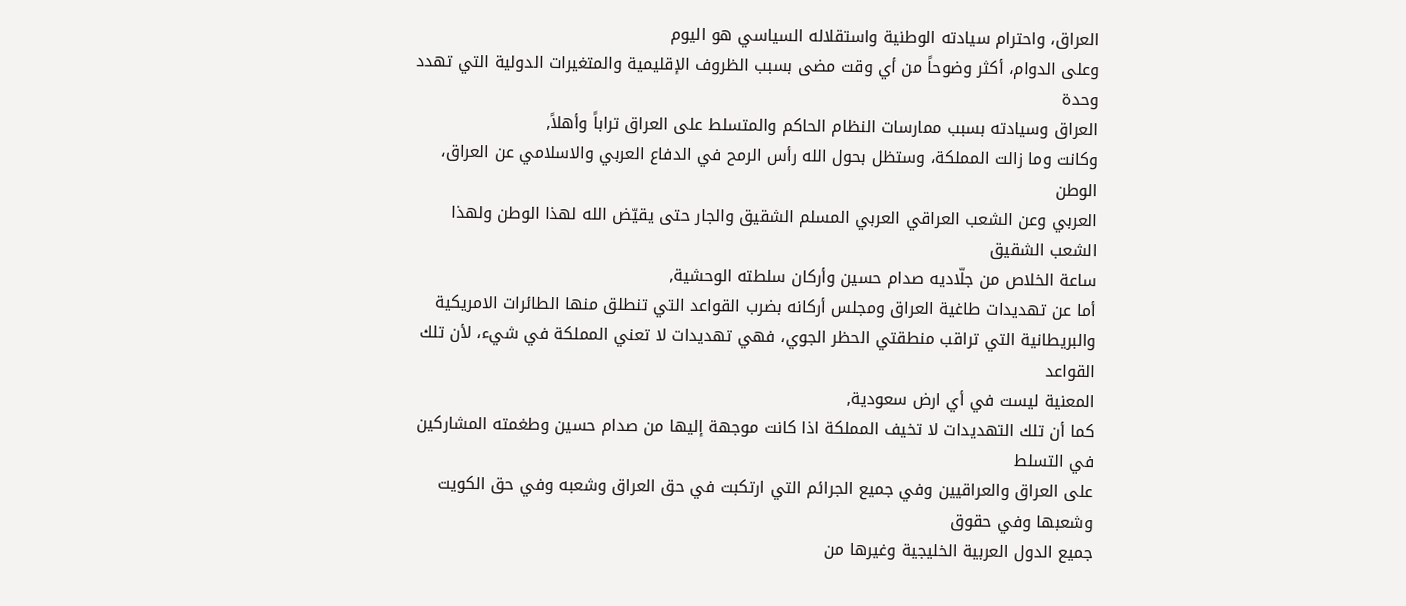العراق، واحترام سيادته الوطنية واستقلاله السياسي هو اليوم
وعلى الدوام، أكثر وضوحاً من أي وقت مضى بسبب الظروف الإقليمية والمتغيرات الدولية التي تهدد وحدة
العراق وسيادته بسبب ممارسات النظام الحاكم والمتسلط على العراق تراباً وأهلاً,
وكانت وما زالت المملكة، وستظل بحول الله رأس الرمح في الدفاع العربي والاسلامي عن العراق، الوطن
العربي وعن الشعب العراقي العربي المسلم الشقيق والجار حتى يقيّض الله لهذا الوطن ولهذا الشعب الشقيق
ساعة الخلاص من جلّاديه صدام حسين وأركان سلطته الوحشية,
أما عن تهديدات طاغية العراق ومجلس أركانه بضرب القواعد التي تنطلق منها الطائرات الامريكية
والبريطانية التي تراقب منطقتي الحظر الجوي، فهي تهديدات لا تعني المملكة في شيء، لأن تلك القواعد
المعنية ليست في أي ارض سعودية,
كما أن تلك التهديدات لا تخيف المملكة اذا كانت موجهة إليها من صدام حسين وطغمته المشاركين في التسلط
على العراق والعراقيين وفي جميع الجرائم التي ارتكبت في حق العراق وشعبه وفي حق الكويت وشعبها وفي حقوق
جميع الدول العربية الخليجية وغيرها من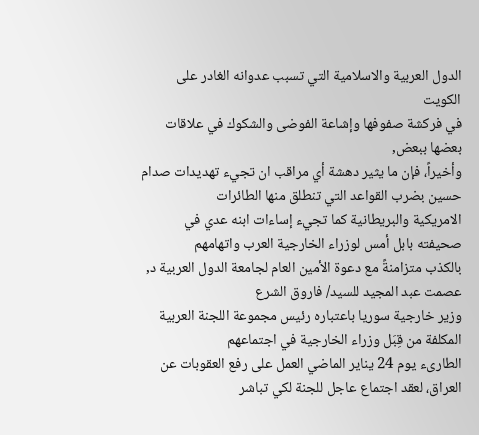الدول العربية والاسلامية التي تسبب عدوانه الغادر على الكويت
في فركشة صفوفها وإشاعة الفوضى والشكوك في علاقات بعضها ببعض,
وأخيراً، فإن ما يثير دهشة أي مراقب ان تجيء تهديدات صدام حسين بضرب القواعد التي تنطلق منها الطائرات
الامريكية والبريطانية كما تجيء إساءات ابنه عدي في صحيفته بابل أمس لوزراء الخارجية العرب واتهامهم
بالكذب متزامنةً مع دعوة الأمين العام لجامعة الدول العربية د, عصمت عبد المجيد للسيد/ فاروق الشرع
وزير خارجية سوريا باعتباره رئيس مجموعة اللجنة العربية المكلفة من قِبَل وزراء الخارجية في اجتماعهم
الطارىء يوم 24 يناير الماضي العمل على رفع العقوبات عن العراق، لعقد اجتماع عاجل للجنة لكي تباشر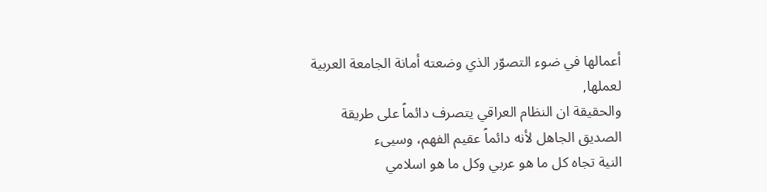أعمالها في ضوء التصوّر الذي وضعته أمانة الجامعة العربية لعملها,
والحقيقة ان النظام العراقي يتصرف دائماً على طريقة الصديق الجاهل لأنه دائماً عقيم الفهم، وسيىء
النية تجاه كل ما هو عربي وكل ما هو اسلامي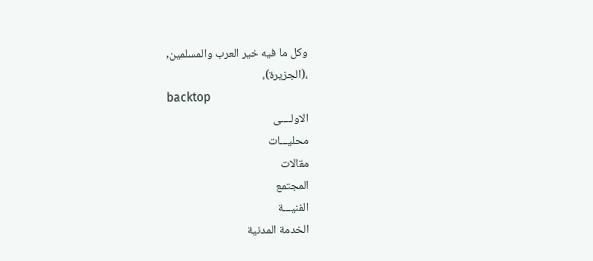وكل ما فيه خير العرب والمسلمين,
،(الجزيرة)،
backtop
الاولــــى
محليـــات
مقالات
المجتمع
الفنيـــة
الخدمة المدنية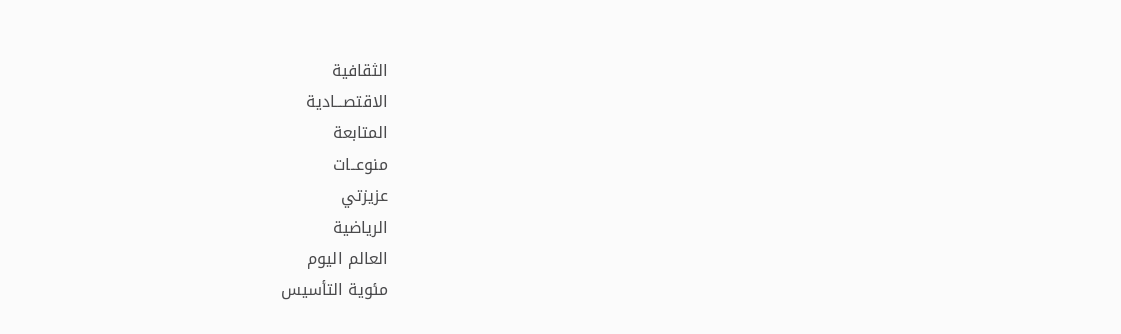الثقافية
الاقتصـــادية
المتابعة
منوعــات
عزيزتي
الرياضية
العالم اليوم
مئوية التأسيس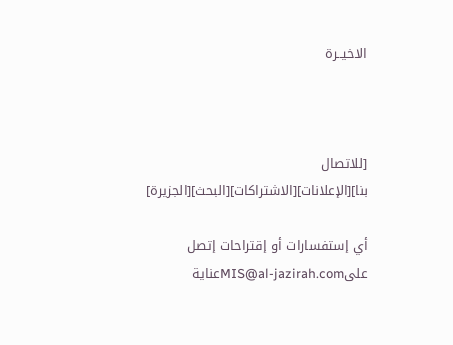الاخيــرة



[للاتصال بنا][الإعلانات][الاشتراكات][البحث][الجزيرة]

أي إستفسارات أو إقتراحات إتصل علىMIS@al-jazirah.comعناية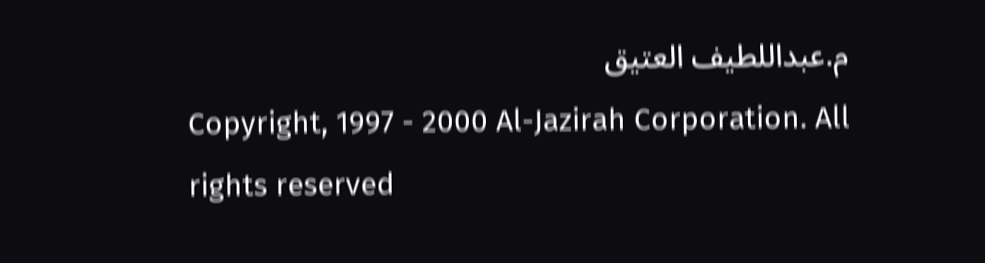م.عبداللطيف العتيق
Copyright, 1997 - 2000 Al-Jazirah Corporation. All rights reserved